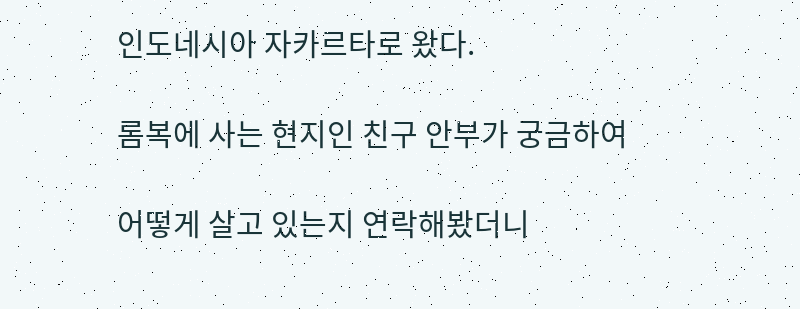인도네시아 자카르타로 왔다.

롬복에 사는 현지인 친구 안부가 궁금하여

어떻게 살고 있는지 연락해봤더니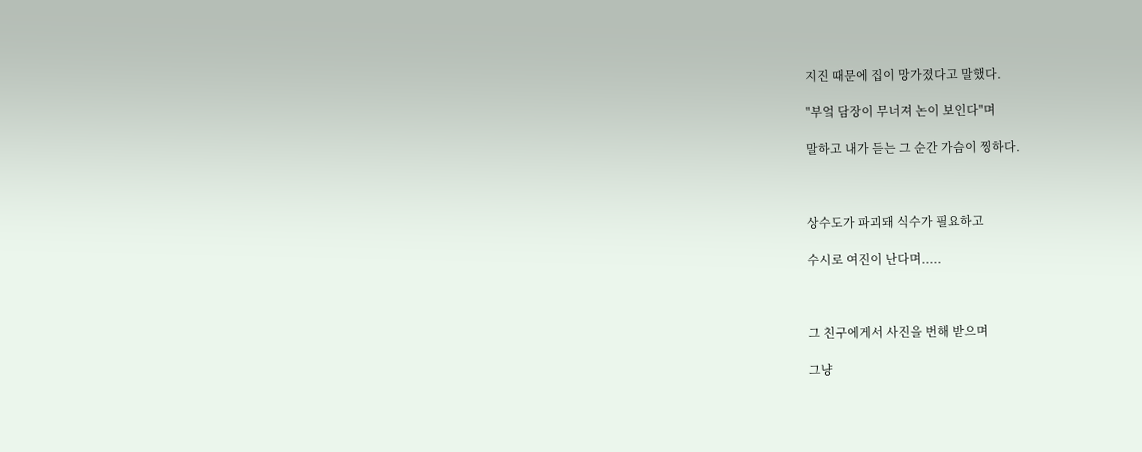지진 때문에 집이 망가졌다고 말했다.

"부엌 담장이 무너져 논이 보인다"며

말하고 내가 듣는 그 순간 가슴이 찡하다.



상수도가 파괴돼 식수가 필요하고

수시로 여진이 난다며.....



그 친구에게서 사진을 번해 받으며

그냥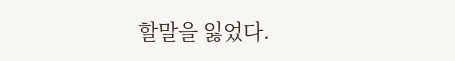할말을 잃었다.